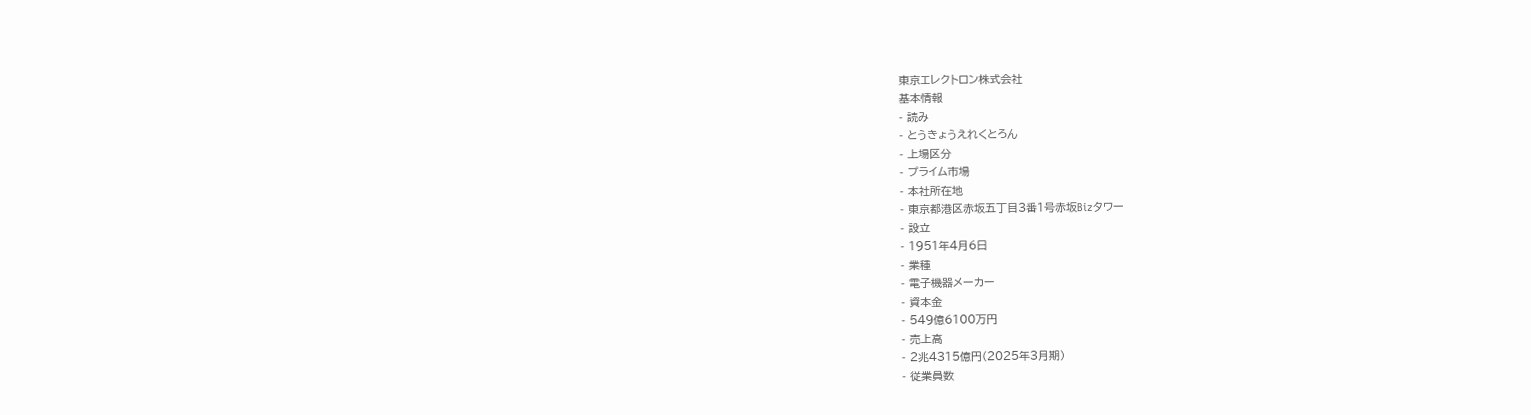東京エレクトロン株式会社
基本情報
- 読み
- とうきょうえれくとろん
- 上場区分
- プライム市場
- 本社所在地
- 東京都港区赤坂五丁目3番1号赤坂Bizタワー
- 設立
- 1951年4月6日
- 業種
- 電子機器メーカー
- 資本金
- 549億6100万円
- 売上高
- 2兆4315億円(2025年3月期)
- 従業員数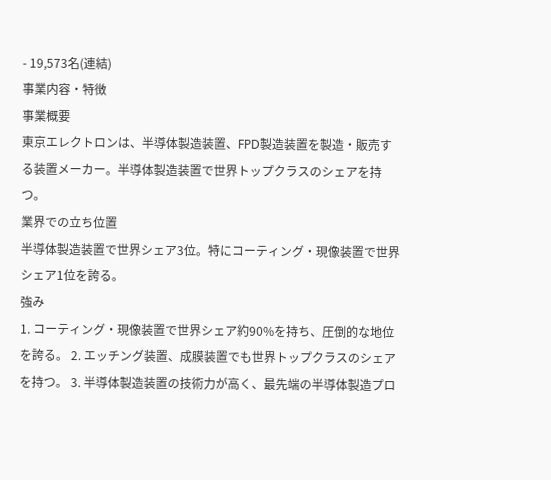- 19,573名(連結)
事業内容・特徴
事業概要
東京エレクトロンは、半導体製造装置、FPD製造装置を製造・販売する装置メーカー。半導体製造装置で世界トップクラスのシェアを持つ。
業界での立ち位置
半導体製造装置で世界シェア3位。特にコーティング・現像装置で世界シェア1位を誇る。
強み
1. コーティング・現像装置で世界シェア約90%を持ち、圧倒的な地位を誇る。 2. エッチング装置、成膜装置でも世界トップクラスのシェアを持つ。 3. 半導体製造装置の技術力が高く、最先端の半導体製造プロ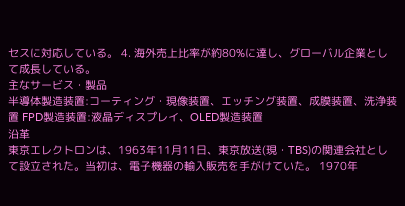セスに対応している。 4. 海外売上比率が約80%に達し、グローバル企業として成長している。
主なサービス・製品
半導体製造装置:コーティング・現像装置、エッチング装置、成膜装置、洗浄装置 FPD製造装置:液晶ディスプレイ、OLED製造装置
沿革
東京エレクトロンは、1963年11月11日、東京放送(現・TBS)の関連会社として設立された。当初は、電子機器の輸入販売を手がけていた。 1970年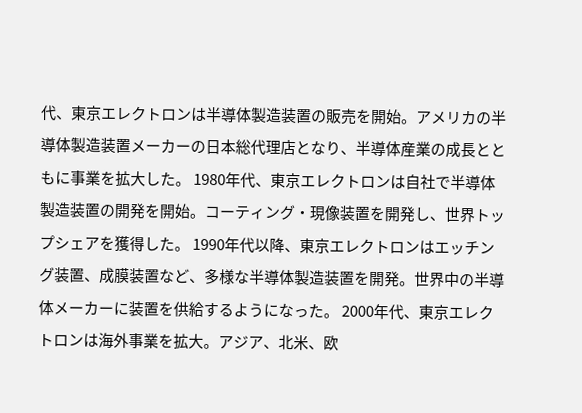代、東京エレクトロンは半導体製造装置の販売を開始。アメリカの半導体製造装置メーカーの日本総代理店となり、半導体産業の成長とともに事業を拡大した。 1980年代、東京エレクトロンは自社で半導体製造装置の開発を開始。コーティング・現像装置を開発し、世界トップシェアを獲得した。 1990年代以降、東京エレクトロンはエッチング装置、成膜装置など、多様な半導体製造装置を開発。世界中の半導体メーカーに装置を供給するようになった。 2000年代、東京エレクトロンは海外事業を拡大。アジア、北米、欧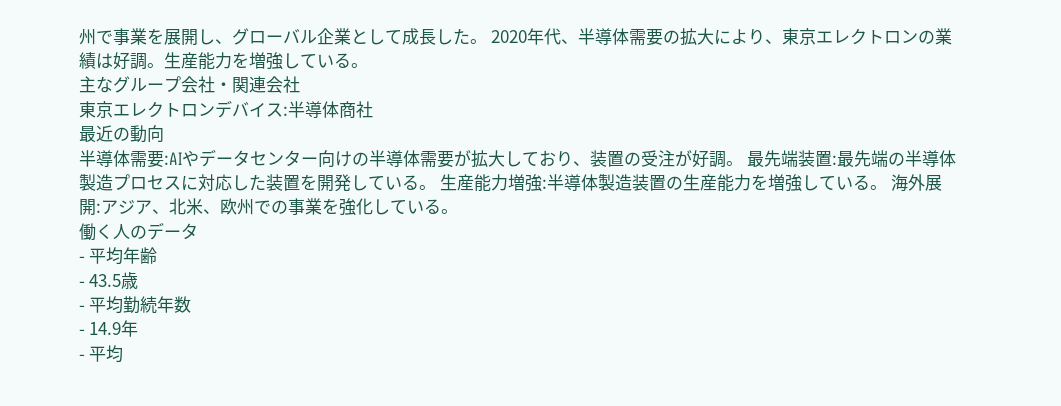州で事業を展開し、グローバル企業として成長した。 2020年代、半導体需要の拡大により、東京エレクトロンの業績は好調。生産能力を増強している。
主なグループ会社・関連会社
東京エレクトロンデバイス:半導体商社
最近の動向
半導体需要:AIやデータセンター向けの半導体需要が拡大しており、装置の受注が好調。 最先端装置:最先端の半導体製造プロセスに対応した装置を開発している。 生産能力増強:半導体製造装置の生産能力を増強している。 海外展開:アジア、北米、欧州での事業を強化している。
働く人のデータ
- 平均年齢
- 43.5歳
- 平均勤続年数
- 14.9年
- 平均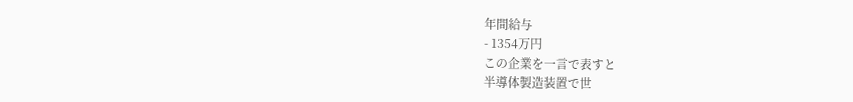年間給与
- 1354万円
この企業を一言で表すと
半導体製造装置で世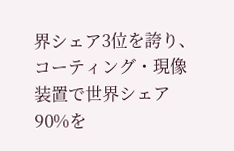界シェア3位を誇り、コーティング・現像装置で世界シェア90%を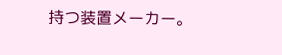持つ装置メーカー。